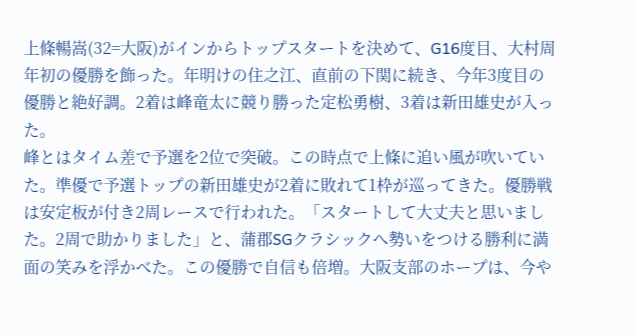上條暢嵩(32=大阪)がインからトップスタートを決めて、G16度目、大村周年初の優勝を飾った。年明けの住之江、直前の下関に続き、今年3度目の優勝と絶好調。2着は峰竜太に競り勝った定松勇樹、3着は新田雄史が入った。
峰とはタイム差で予選を2位で突破。この時点で上條に追い風が吹いていた。準優で予選トップの新田雄史が2着に敗れて1枠が巡ってきた。優勝戦は安定板が付き2周レースで行われた。「スタートして大丈夫と思いました。2周で助かりました」と、蒲郡SGクラシックへ勢いをつける勝利に満面の笑みを浮かべた。この優勝で自信も倍増。大阪支部のホープは、今や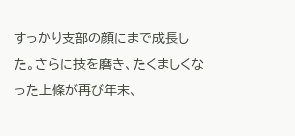すっかり支部の顔にまで成長した。さらに技を磨き、たくましくなった上條が再び年末、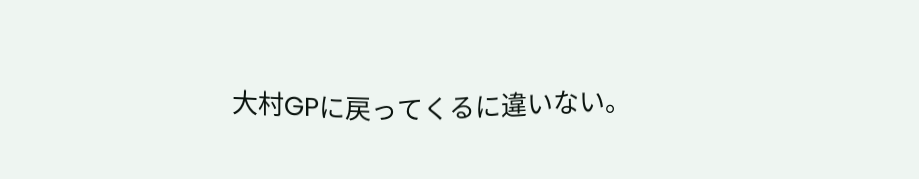大村GPに戻ってくるに違いない。